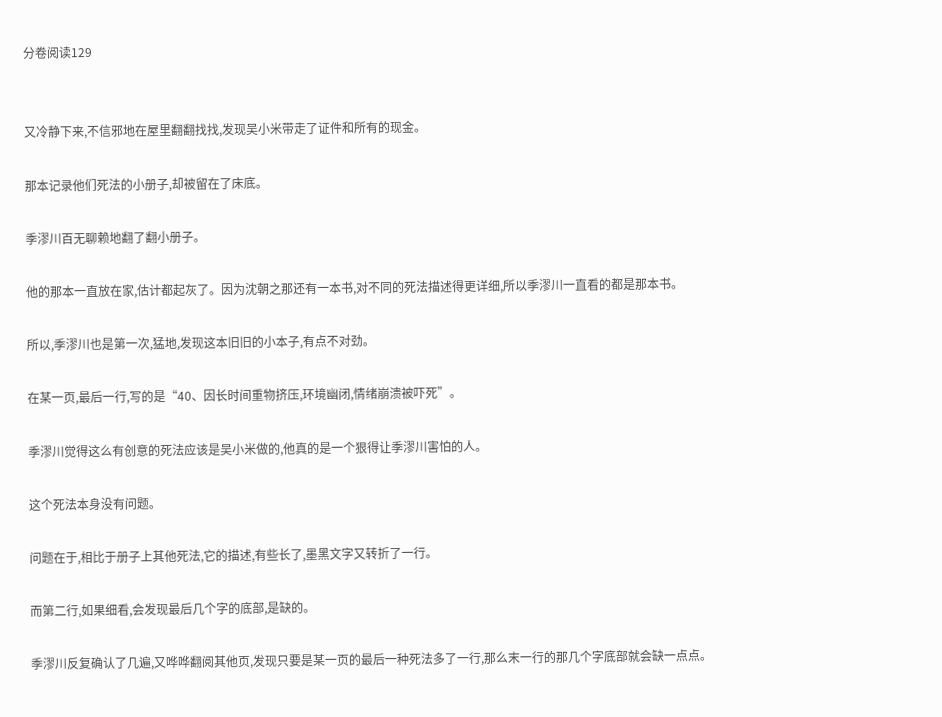分卷阅读129


又冷静下来,不信邪地在屋里翻翻找找,发现吴小米带走了证件和所有的现金。

那本记录他们死法的小册子,却被留在了床底。

季漻川百无聊赖地翻了翻小册子。

他的那本一直放在家,估计都起灰了。因为沈朝之那还有一本书,对不同的死法描述得更详细,所以季漻川一直看的都是那本书。

所以,季漻川也是第一次,猛地,发现这本旧旧的小本子,有点不对劲。

在某一页,最后一行,写的是“40、因长时间重物挤压,环境幽闭,情绪崩溃被吓死”。

季漻川觉得这么有创意的死法应该是吴小米做的,他真的是一个狠得让季漻川害怕的人。

这个死法本身没有问题。

问题在于,相比于册子上其他死法,它的描述,有些长了,墨黑文字又转折了一行。

而第二行,如果细看,会发现最后几个字的底部,是缺的。

季漻川反复确认了几遍,又哗哗翻阅其他页,发现只要是某一页的最后一种死法多了一行,那么末一行的那几个字底部就会缺一点点。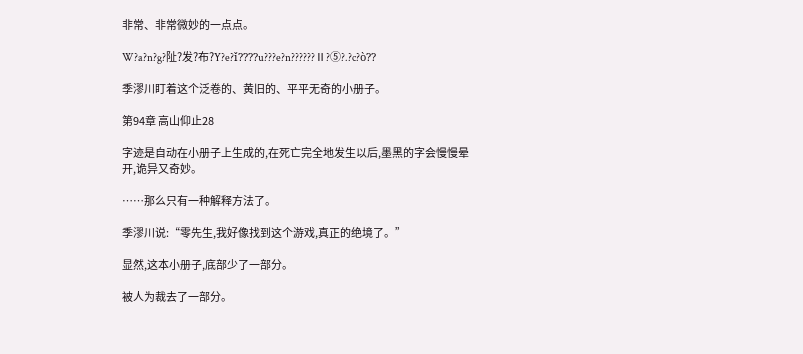非常、非常微妙的一点点。

W?a?n?g?阯?发?布?Y?e?ǐ????u???e?n??????Ⅱ?⑤?.?c?ò??

季漻川盯着这个泛卷的、黄旧的、平平无奇的小册子。

第94章 高山仰止28

字迹是自动在小册子上生成的,在死亡完全地发生以后,墨黑的字会慢慢晕开,诡异又奇妙。

……那么只有一种解释方法了。

季漻川说:“零先生,我好像找到这个游戏,真正的绝境了。”

显然,这本小册子,底部少了一部分。

被人为裁去了一部分。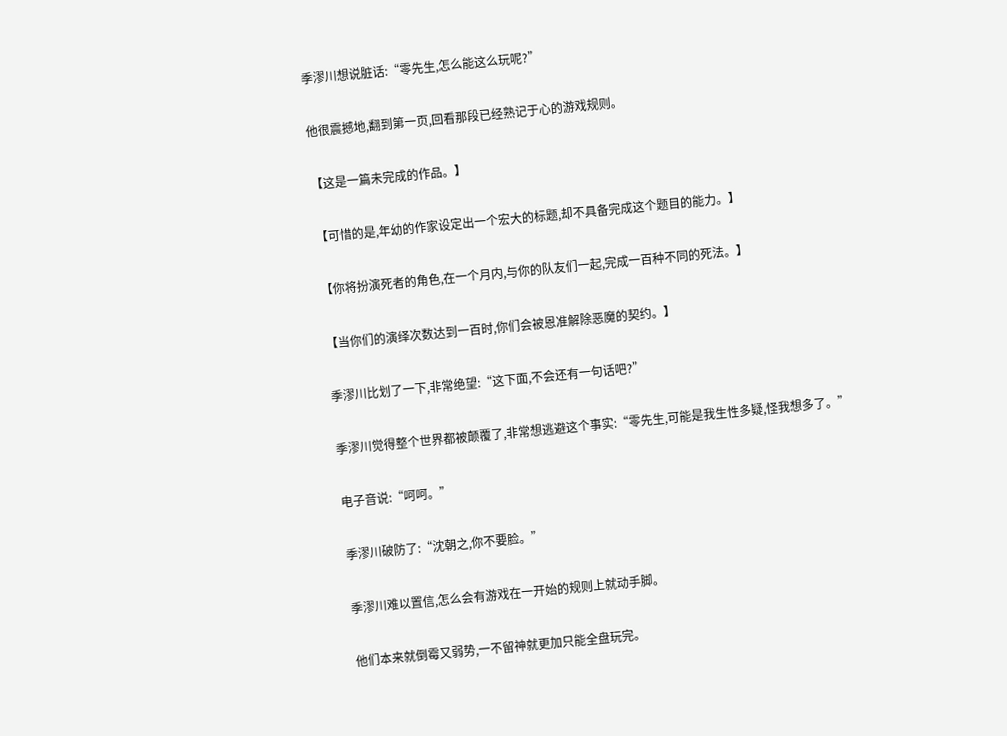季漻川想说脏话:“零先生,怎么能这么玩呢?”

他很震撼地,翻到第一页,回看那段已经熟记于心的游戏规则。

【这是一篇未完成的作品。】

【可惜的是,年幼的作家设定出一个宏大的标题,却不具备完成这个题目的能力。】

【你将扮演死者的角色,在一个月内,与你的队友们一起,完成一百种不同的死法。】

【当你们的演绎次数达到一百时,你们会被恩准解除恶魔的契约。】

季漻川比划了一下,非常绝望:“这下面,不会还有一句话吧?”

季漻川觉得整个世界都被颠覆了,非常想逃避这个事实:“零先生,可能是我生性多疑,怪我想多了。”

电子音说:“呵呵。”

季漻川破防了:“沈朝之,你不要脸。”

季漻川难以置信,怎么会有游戏在一开始的规则上就动手脚。

他们本来就倒霉又弱势,一不留神就更加只能全盘玩完。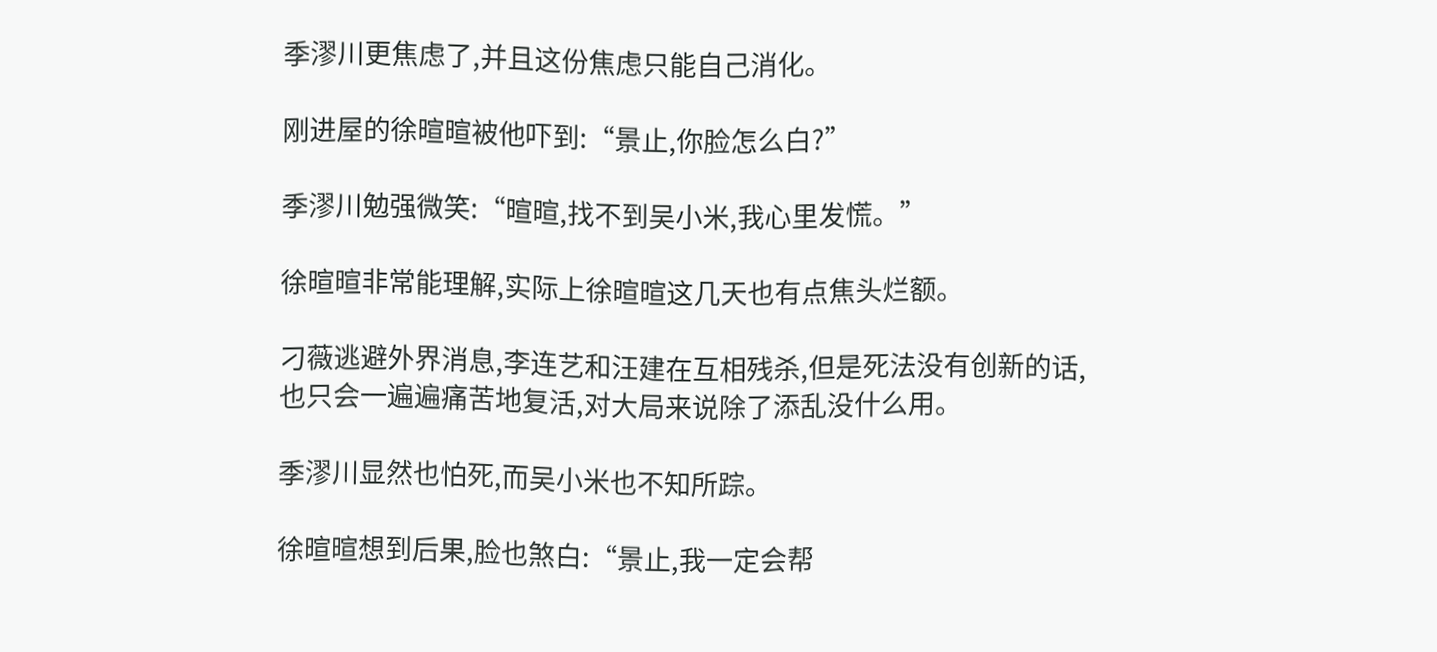季漻川更焦虑了,并且这份焦虑只能自己消化。

刚进屋的徐暄暄被他吓到:“景止,你脸怎么白?”

季漻川勉强微笑:“暄暄,找不到吴小米,我心里发慌。”

徐暄暄非常能理解,实际上徐暄暄这几天也有点焦头烂额。

刁薇逃避外界消息,李连艺和汪建在互相残杀,但是死法没有创新的话,也只会一遍遍痛苦地复活,对大局来说除了添乱没什么用。

季漻川显然也怕死,而吴小米也不知所踪。

徐暄暄想到后果,脸也煞白:“景止,我一定会帮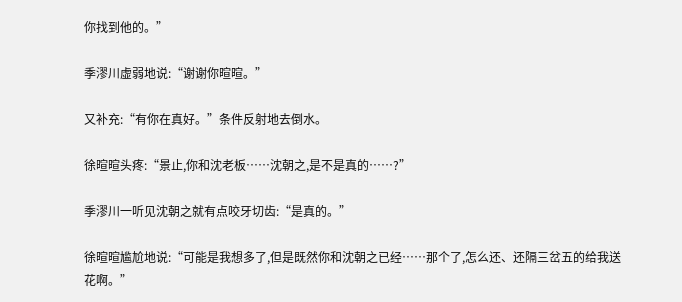你找到他的。”

季漻川虚弱地说:“谢谢你暄暄。”

又补充:“有你在真好。”条件反射地去倒水。

徐暄暄头疼:“景止,你和沈老板……沈朝之,是不是真的……?”

季漻川一听见沈朝之就有点咬牙切齿:“是真的。”

徐暄暄尴尬地说:“可能是我想多了,但是既然你和沈朝之已经……那个了,怎么还、还隔三岔五的给我送花啊。”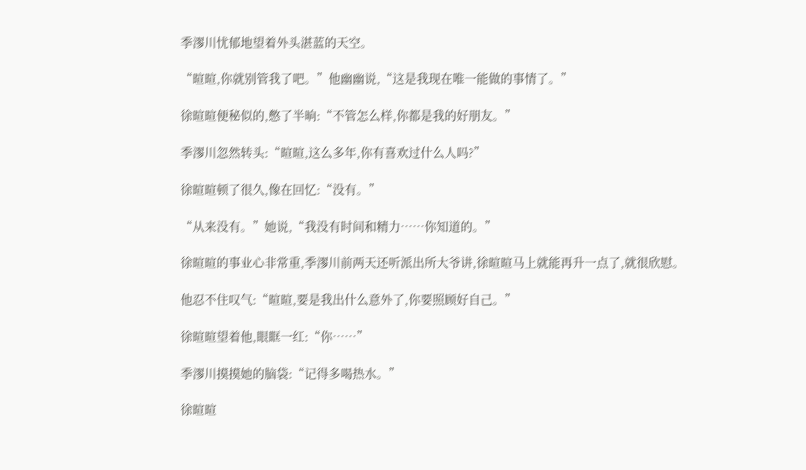季漻川忧郁地望着外头湛蓝的天空。

“暄暄,你就别管我了吧。”他幽幽说,“这是我现在唯一能做的事情了。”

徐暄暄便秘似的,憋了半晌:“不管怎么样,你都是我的好朋友。”

季漻川忽然转头:“暄暄,这么多年,你有喜欢过什么人吗?”

徐暄暄顿了很久,像在回忆:“没有。”

“从来没有。”她说,“我没有时间和精力……你知道的。”

徐暄暄的事业心非常重,季漻川前两天还听派出所大爷讲,徐暄暄马上就能再升一点了,就很欣慰。

他忍不住叹气:“暄暄,要是我出什么意外了,你要照顾好自己。”

徐暄暄望着他,眼眶一红:“你……”

季漻川摸摸她的脑袋:“记得多喝热水。”

徐暄暄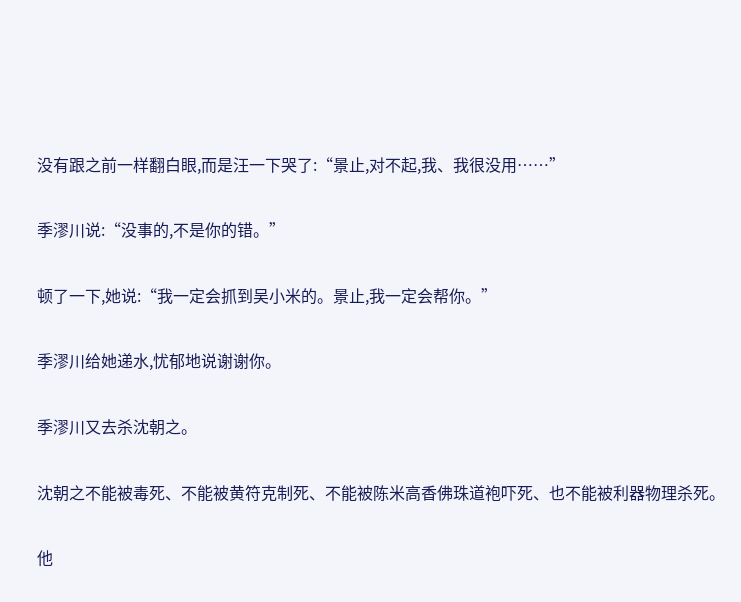没有跟之前一样翻白眼,而是汪一下哭了:“景止,对不起,我、我很没用……”

季漻川说:“没事的,不是你的错。”

顿了一下,她说:“我一定会抓到吴小米的。景止,我一定会帮你。”

季漻川给她递水,忧郁地说谢谢你。

季漻川又去杀沈朝之。

沈朝之不能被毒死、不能被黄符克制死、不能被陈米高香佛珠道袍吓死、也不能被利器物理杀死。

他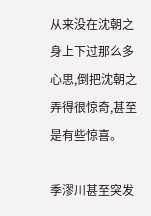从来没在沈朝之身上下过那么多心思,倒把沈朝之弄得很惊奇,甚至是有些惊喜。

季漻川甚至突发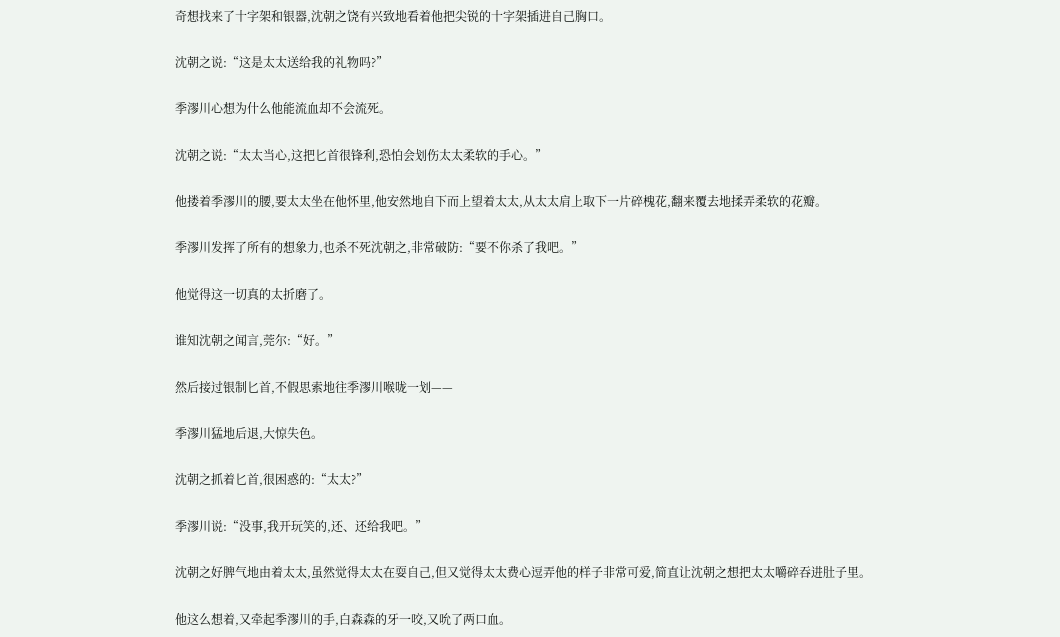奇想找来了十字架和银器,沈朝之饶有兴致地看着他把尖锐的十字架插进自己胸口。

沈朝之说:“这是太太送给我的礼物吗?”

季漻川心想为什么他能流血却不会流死。

沈朝之说:“太太当心,这把匕首很锋利,恐怕会划伤太太柔软的手心。”

他搂着季漻川的腰,要太太坐在他怀里,他安然地自下而上望着太太,从太太肩上取下一片碎槐花,翻来覆去地揉弄柔软的花瓣。

季漻川发挥了所有的想象力,也杀不死沈朝之,非常破防:“要不你杀了我吧。”

他觉得这一切真的太折磨了。

谁知沈朝之闻言,莞尔:“好。”

然后接过银制匕首,不假思索地往季漻川喉咙一划——

季漻川猛地后退,大惊失色。

沈朝之抓着匕首,很困惑的:“太太?”

季漻川说:“没事,我开玩笑的,还、还给我吧。”

沈朝之好脾气地由着太太,虽然觉得太太在耍自己,但又觉得太太费心逗弄他的样子非常可爱,简直让沈朝之想把太太嚼碎吞进肚子里。

他这么想着,又牵起季漻川的手,白森森的牙一咬,又吮了两口血。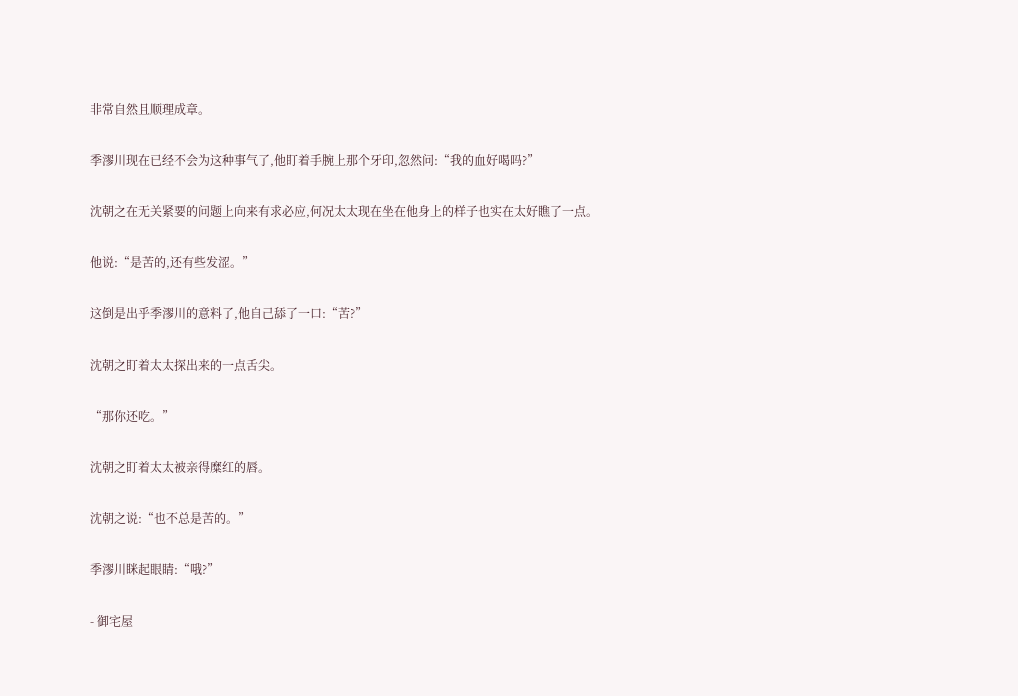非常自然且顺理成章。

季漻川现在已经不会为这种事气了,他盯着手腕上那个牙印,忽然问:“我的血好喝吗?”

沈朝之在无关紧要的问题上向来有求必应,何况太太现在坐在他身上的样子也实在太好瞧了一点。

他说:“是苦的,还有些发涩。”

这倒是出乎季漻川的意料了,他自己舔了一口:“苦?”

沈朝之盯着太太探出来的一点舌尖。

“那你还吃。”

沈朝之盯着太太被亲得糜红的唇。

沈朝之说:“也不总是苦的。”

季漻川眯起眼睛:“哦?”

- 御宅屋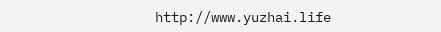http://www.yuzhai.life